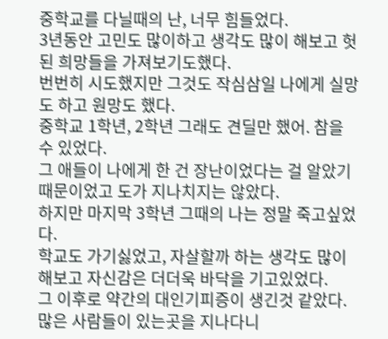중학교를 다닐때의 난, 너무 힘들었다.
3년동안 고민도 많이하고 생각도 많이 해보고 헛된 희망들을 가져보기도했다.
번번히 시도했지만 그것도 작심삼일 나에게 실망도 하고 원망도 했다.
중학교 1학년, 2학년 그래도 견딜만 했어. 참을 수 있었다.
그 애들이 나에게 한 건 장난이었다는 걸 알았기 때문이었고 도가 지나치지는 않았다.
하지만 마지막 3학년 그때의 나는 정말 죽고싶었다.
학교도 가기싫었고, 자살할까 하는 생각도 많이 해보고 자신감은 더더욱 바닥을 기고있었다.
그 이후로 약간의 대인기피증이 생긴것 같았다.
많은 사람들이 있는곳을 지나다니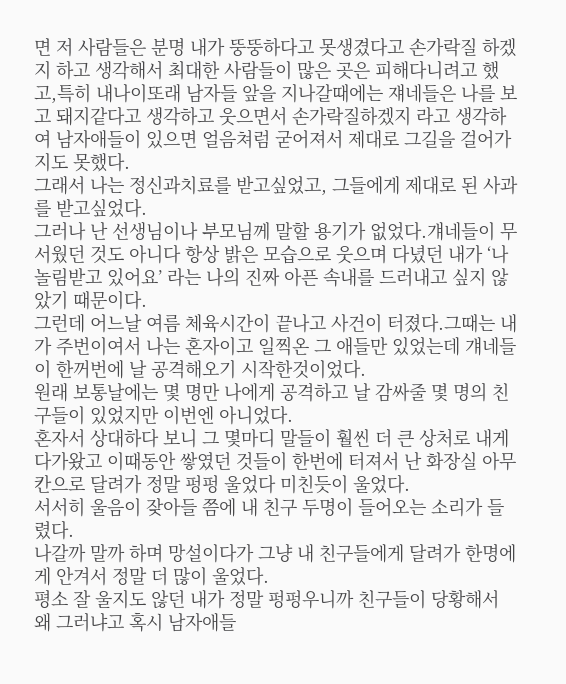면 저 사람들은 분명 내가 뚱뚱하다고 못생겼다고 손가락질 하겠지 하고 생각해서 최대한 사람들이 많은 곳은 피해다니려고 했고,특히 내나이또래 남자들 앞을 지나갈때에는 쟤네들은 나를 보고 돼지같다고 생각하고 웃으면서 손가락질하겠지 라고 생각하여 남자애들이 있으면 얼음쳐럼 굳어져서 제대로 그길을 걸어가지도 못했다.
그래서 나는 정신과치료를 받고싶었고, 그들에게 제대로 된 사과를 받고싶었다.
그러나 난 선생님이나 부모님께 말할 용기가 없었다.걔네들이 무서웠던 것도 아니다 항상 밝은 모습으로 웃으며 다녔던 내가 ‘나 놀림받고 있어요’ 라는 나의 진짜 아픈 속내를 드러내고 싶지 않았기 때문이다.
그런데 어느날 여름 체육시간이 끝나고 사건이 터졌다.그때는 내가 주번이여서 나는 혼자이고 일찍온 그 애들만 있었는데 걔네들이 한꺼번에 날 공격해오기 시작한것이었다.
원래 보통날에는 몇 명만 나에게 공격하고 날 감싸줄 몇 명의 친구들이 있었지만 이번엔 아니었다.
혼자서 상대하다 보니 그 몇마디 말들이 훨씬 더 큰 상처로 내게 다가왔고 이때동안 쌓였던 것들이 한번에 터져서 난 화장실 아무칸으로 달려가 정말 펑펑 울었다 미친듯이 울었다.
서서히 울음이 잦아들 쯤에 내 친구 두명이 들어오는 소리가 들렸다.
나갈까 말까 하며 망설이다가 그냥 내 친구들에게 달려가 한명에게 안겨서 정말 더 많이 울었다.
평소 잘 울지도 않던 내가 정말 펑펑우니까 친구들이 당황해서 왜 그러냐고 혹시 남자애들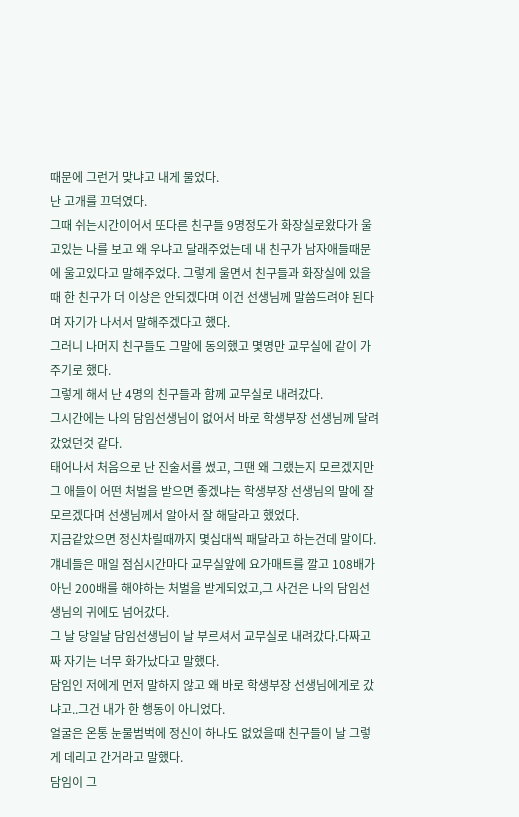때문에 그런거 맞냐고 내게 물었다.
난 고개를 끄덕였다.
그때 쉬는시간이어서 또다른 친구들 9명정도가 화장실로왔다가 울고있는 나를 보고 왜 우냐고 달래주었는데 내 친구가 남자애들때문에 울고있다고 말해주었다. 그렇게 울면서 친구들과 화장실에 있을때 한 친구가 더 이상은 안되겠다며 이건 선생님께 말씀드려야 된다며 자기가 나서서 말해주겠다고 했다.
그러니 나머지 친구들도 그말에 동의했고 몇명만 교무실에 같이 가주기로 했다.
그렇게 해서 난 4명의 친구들과 함께 교무실로 내려갔다.
그시간에는 나의 담임선생님이 없어서 바로 학생부장 선생님께 달려갔었던것 같다.
태어나서 처음으로 난 진술서를 썼고, 그땐 왜 그랬는지 모르겠지만 그 애들이 어떤 처벌을 받으면 좋겠냐는 학생부장 선생님의 말에 잘 모르겠다며 선생님께서 알아서 잘 해달라고 했었다.
지금같았으면 정신차릴때까지 몇십대씩 패달라고 하는건데 말이다.
걔네들은 매일 점심시간마다 교무실앞에 요가매트를 깔고 108배가 아닌 200배를 해야하는 처벌을 받게되었고,그 사건은 나의 담임선생님의 귀에도 넘어갔다.
그 날 당일날 담임선생님이 날 부르셔서 교무실로 내려갔다.다짜고짜 자기는 너무 화가났다고 말했다.
담임인 저에게 먼저 말하지 않고 왜 바로 학생부장 선생님에게로 갔냐고..그건 내가 한 행동이 아니었다.
얼굴은 온통 눈물범벅에 정신이 하나도 없었을때 친구들이 날 그렇게 데리고 간거라고 말했다.
담임이 그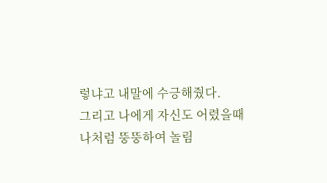렇냐고 내말에 수긍해줬다.
그리고 나에게 자신도 어렸을때 나처럼 뚱뚱하여 놀림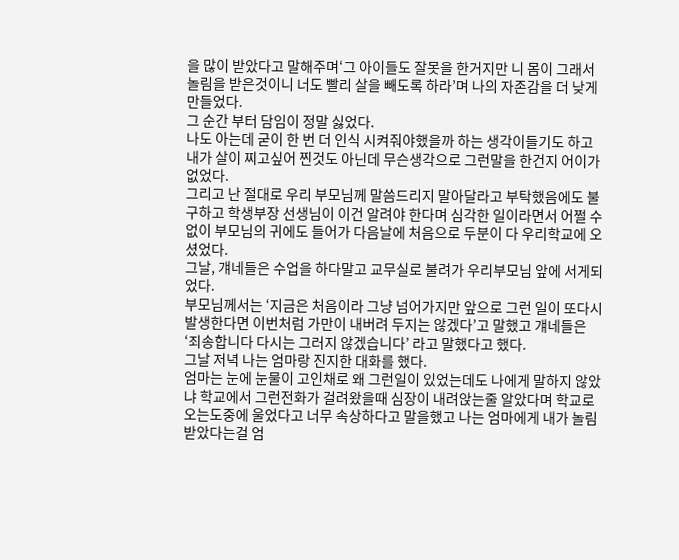을 많이 받았다고 말해주며‘그 아이들도 잘못을 한거지만 니 몸이 그래서 놀림을 받은것이니 너도 빨리 살을 빼도록 하라’며 나의 자존감을 더 낮게 만들었다.
그 순간 부터 담임이 정말 싫었다.
나도 아는데 굳이 한 번 더 인식 시켜줘야했을까 하는 생각이들기도 하고 내가 살이 찌고싶어 찐것도 아닌데 무슨생각으로 그런말을 한건지 어이가 없었다.
그리고 난 절대로 우리 부모님께 말씀드리지 말아달라고 부탁했음에도 불구하고 학생부장 선생님이 이건 알려야 한다며 심각한 일이라면서 어쩔 수 없이 부모님의 귀에도 들어가 다음날에 처음으로 두분이 다 우리학교에 오셨었다.
그날, 걔네들은 수업을 하다말고 교무실로 불려가 우리부모님 앞에 서게되었다.
부모님께서는 ‘지금은 처음이라 그냥 넘어가지만 앞으로 그런 일이 또다시 발생한다면 이번처럼 가만이 내버려 두지는 않겠다’고 말했고 걔네들은 ‘죄송합니다 다시는 그러지 않겠습니다’ 라고 말했다고 했다.
그날 저녁 나는 엄마랑 진지한 대화를 했다.
엄마는 눈에 눈물이 고인채로 왜 그런일이 있었는데도 나에게 말하지 않았냐 학교에서 그런전화가 걸려왔을때 심장이 내려앉는줄 알았다며 학교로 오는도중에 울었다고 너무 속상하다고 말을했고 나는 엄마에게 내가 놀림받았다는걸 엄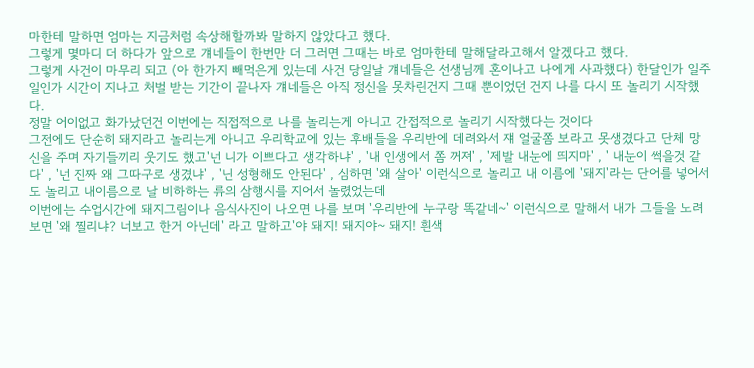마한테 말하면 엄마는 지금처럼 속상해할까봐 말하지 않았다고 했다.
그렇게 몇마디 더 하다가 앞으로 걔네들이 한번만 더 그러면 그때는 바로 엄마한테 말해달라고해서 알겠다고 했다.
그렇게 사건이 마무리 되고 (아 한가지 빼먹은게 있는데 사건 당일날 걔네들은 선생님께 혼이나고 나에게 사과했다) 한달인가 일주일인가 시간이 지나고 처벌 받는 기간이 끝나자 걔네들은 아직 정신을 못차린건지 그때 뿐이었던 건지 나를 다시 또 놀리기 시작했다.
정말 어이없고 화가났던건 이번에는 직접적으로 나를 놀리는게 아니고 간접적으로 놀리기 시작했다는 것이다
그전에도 단순히 돼지라고 놀리는게 아니고 우리학교에 있는 후배들을 우리반에 데려와서 쟤 얼굴쫌 보라고 못생겼다고 단체 망신을 주며 자기들끼리 웃기도 했고'넌 니가 이쁘다고 생각하냐' , '내 인생에서 쫌 꺼져' , '제발 내눈에 띄지마' , ' 내눈이 썩을것 같다' , '넌 진짜 왜 그따구로 생겼냐' , '닌 성형해도 안된다' , 심하면 '왜 살아' 이런식으로 놀리고 내 이름에 '돼지'라는 단어를 넣어서도 놀리고 내이름으로 날 비하하는 류의 삼행시를 지어서 놀렸었는데
이번에는 수업시간에 돼지그림이나 음식사진이 나오면 나를 보며 '우리반에 누구랑 똑같네~' 이런식으로 말해서 내가 그들을 노려보면 '왜 찔리냐? 너보고 한거 아닌데' 라고 말하고'야 돼지! 돼지야~ 돼지! 흰색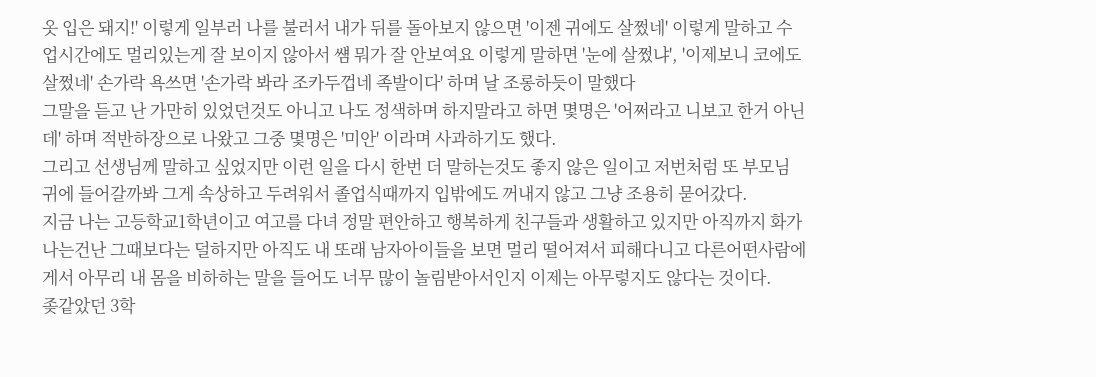옷 입은 돼지!' 이렇게 일부러 나를 불러서 내가 뒤를 돌아보지 않으면 '이젠 귀에도 살쩠네' 이렇게 말하고 수업시간에도 멀리있는게 잘 보이지 않아서 썜 뭐가 잘 안보여요 이렇게 말하면 '눈에 살쩠냐', '이제보니 코에도 살쩠네' 손가락 욕쓰면 '손가락 봐라 조카두껍네 족발이다' 하며 날 조롱하듯이 말했다
그말을 듣고 난 가만히 있었던것도 아니고 나도 정색하며 하지말라고 하면 몇명은 '어쩌라고 니보고 한거 아닌데' 하며 적반하장으로 나왔고 그중 몇명은 '미안' 이라며 사과하기도 했다.
그리고 선생님께 말하고 싶었지만 이런 일을 다시 한번 더 말하는것도 좋지 않은 일이고 저번처럼 또 부모님 귀에 들어갈까봐 그게 속상하고 두려워서 졸업식때까지 입밖에도 꺼내지 않고 그냥 조용히 묻어갔다.
지금 나는 고등학교1학년이고 여고를 다녀 정말 편안하고 행복하게 친구들과 생활하고 있지만 아직까지 화가나는건난 그때보다는 덜하지만 아직도 내 또래 남자아이들을 보면 멀리 떨어져서 피해다니고 다른어떤사람에게서 아무리 내 몸을 비하하는 말을 들어도 너무 많이 놀림받아서인지 이제는 아무렇지도 않다는 것이다.
좆같았던 3학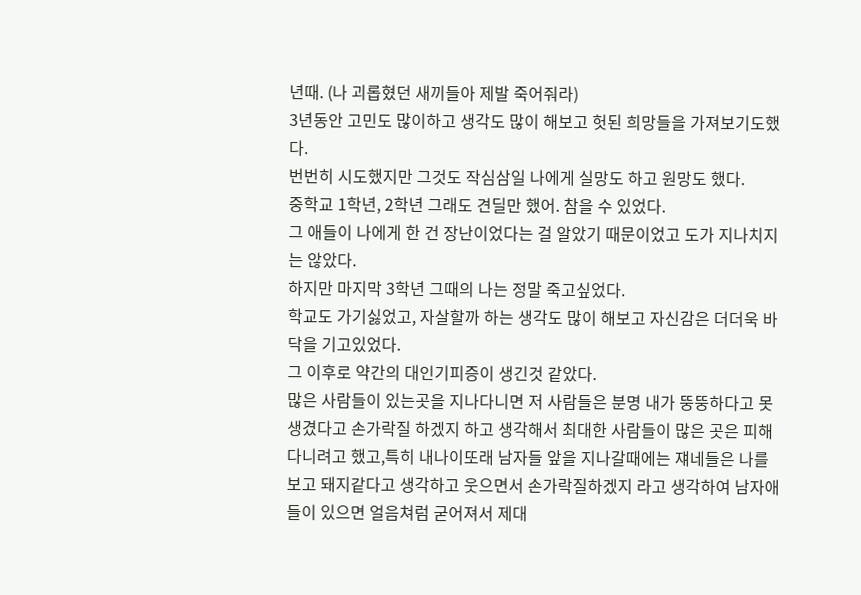년때. (나 괴롭혔던 새끼들아 제발 죽어줘라)
3년동안 고민도 많이하고 생각도 많이 해보고 헛된 희망들을 가져보기도했다.
번번히 시도했지만 그것도 작심삼일 나에게 실망도 하고 원망도 했다.
중학교 1학년, 2학년 그래도 견딜만 했어. 참을 수 있었다.
그 애들이 나에게 한 건 장난이었다는 걸 알았기 때문이었고 도가 지나치지는 않았다.
하지만 마지막 3학년 그때의 나는 정말 죽고싶었다.
학교도 가기싫었고, 자살할까 하는 생각도 많이 해보고 자신감은 더더욱 바닥을 기고있었다.
그 이후로 약간의 대인기피증이 생긴것 같았다.
많은 사람들이 있는곳을 지나다니면 저 사람들은 분명 내가 뚱뚱하다고 못생겼다고 손가락질 하겠지 하고 생각해서 최대한 사람들이 많은 곳은 피해다니려고 했고,특히 내나이또래 남자들 앞을 지나갈때에는 쟤네들은 나를 보고 돼지같다고 생각하고 웃으면서 손가락질하겠지 라고 생각하여 남자애들이 있으면 얼음쳐럼 굳어져서 제대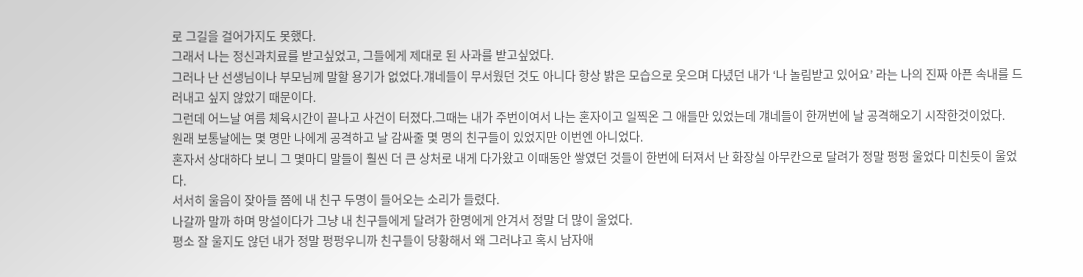로 그길을 걸어가지도 못했다.
그래서 나는 정신과치료를 받고싶었고, 그들에게 제대로 된 사과를 받고싶었다.
그러나 난 선생님이나 부모님께 말할 용기가 없었다.걔네들이 무서웠던 것도 아니다 항상 밝은 모습으로 웃으며 다녔던 내가 ‘나 놀림받고 있어요’ 라는 나의 진짜 아픈 속내를 드러내고 싶지 않았기 때문이다.
그런데 어느날 여름 체육시간이 끝나고 사건이 터졌다.그때는 내가 주번이여서 나는 혼자이고 일찍온 그 애들만 있었는데 걔네들이 한꺼번에 날 공격해오기 시작한것이었다.
원래 보통날에는 몇 명만 나에게 공격하고 날 감싸줄 몇 명의 친구들이 있었지만 이번엔 아니었다.
혼자서 상대하다 보니 그 몇마디 말들이 훨씬 더 큰 상처로 내게 다가왔고 이때동안 쌓였던 것들이 한번에 터져서 난 화장실 아무칸으로 달려가 정말 펑펑 울었다 미친듯이 울었다.
서서히 울음이 잦아들 쯤에 내 친구 두명이 들어오는 소리가 들렸다.
나갈까 말까 하며 망설이다가 그냥 내 친구들에게 달려가 한명에게 안겨서 정말 더 많이 울었다.
평소 잘 울지도 않던 내가 정말 펑펑우니까 친구들이 당황해서 왜 그러냐고 혹시 남자애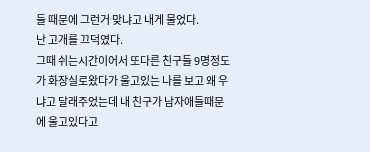들 때문에 그런거 맞냐고 내게 물었다.
난 고개를 끄덕였다.
그때 쉬는시간이어서 또다른 친구들 9명정도가 화장실로왔다가 울고있는 나를 보고 왜 우냐고 달래주었는데 내 친구가 남자애들때문에 울고있다고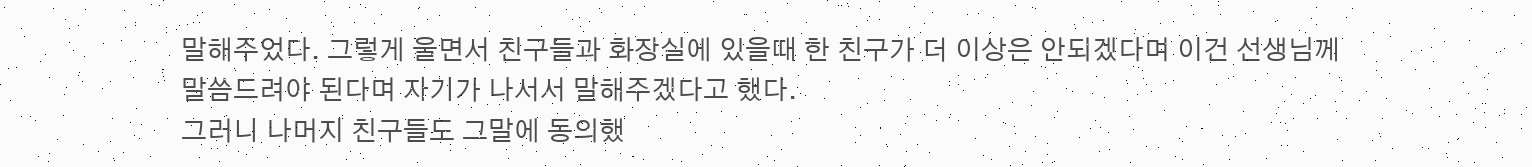말해주었다. 그렇게 울면서 친구들과 화장실에 있을때 한 친구가 더 이상은 안되겠다며 이건 선생님께 말씀드려야 된다며 자기가 나서서 말해주겠다고 했다.
그러니 나머지 친구들도 그말에 동의했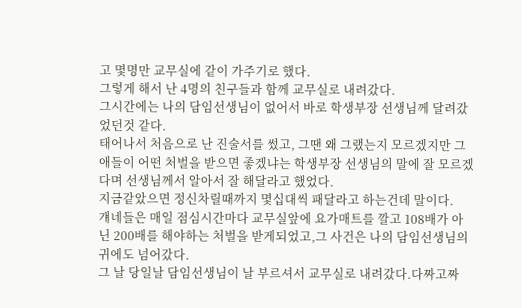고 몇명만 교무실에 같이 가주기로 했다.
그렇게 해서 난 4명의 친구들과 함께 교무실로 내려갔다.
그시간에는 나의 담임선생님이 없어서 바로 학생부장 선생님께 달려갔었던것 같다.
태어나서 처음으로 난 진술서를 썼고, 그땐 왜 그랬는지 모르겠지만 그 애들이 어떤 처벌을 받으면 좋겠냐는 학생부장 선생님의 말에 잘 모르겠다며 선생님께서 알아서 잘 해달라고 했었다.
지금같았으면 정신차릴때까지 몇십대씩 패달라고 하는건데 말이다.
걔네들은 매일 점심시간마다 교무실앞에 요가매트를 깔고 108배가 아닌 200배를 해야하는 처벌을 받게되었고,그 사건은 나의 담임선생님의 귀에도 넘어갔다.
그 날 당일날 담임선생님이 날 부르셔서 교무실로 내려갔다.다짜고짜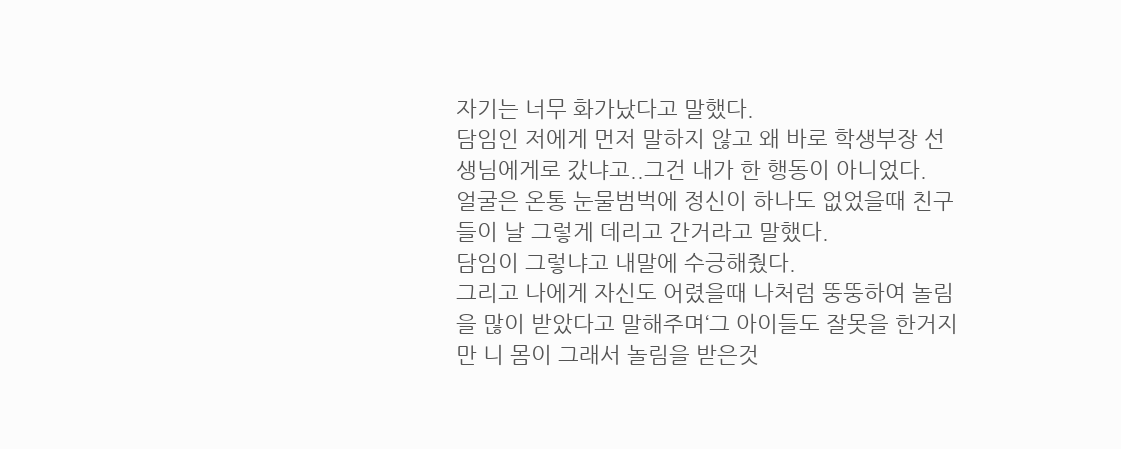자기는 너무 화가났다고 말했다.
담임인 저에게 먼저 말하지 않고 왜 바로 학생부장 선생님에게로 갔냐고..그건 내가 한 행동이 아니었다.
얼굴은 온통 눈물범벅에 정신이 하나도 없었을때 친구들이 날 그렇게 데리고 간거라고 말했다.
담임이 그렇냐고 내말에 수긍해줬다.
그리고 나에게 자신도 어렸을때 나처럼 뚱뚱하여 놀림을 많이 받았다고 말해주며‘그 아이들도 잘못을 한거지만 니 몸이 그래서 놀림을 받은것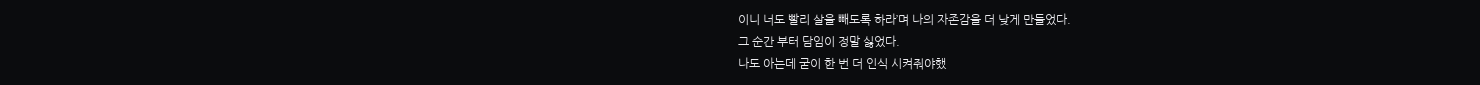이니 너도 빨리 살을 빼도록 하라’며 나의 자존감을 더 낮게 만들었다.
그 순간 부터 담임이 정말 싫었다.
나도 아는데 굳이 한 번 더 인식 시켜줘야했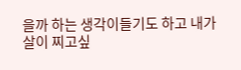을까 하는 생각이들기도 하고 내가 살이 찌고싶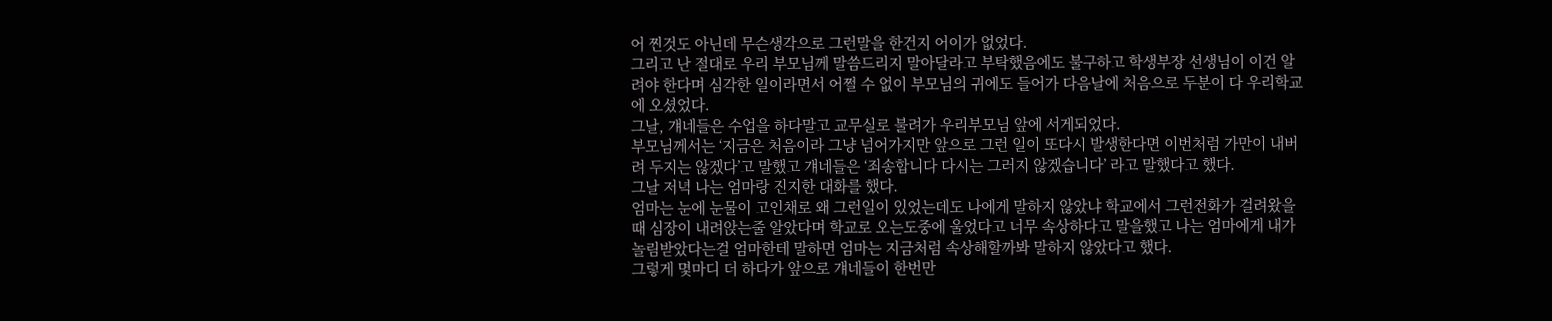어 찐것도 아닌데 무슨생각으로 그런말을 한건지 어이가 없었다.
그리고 난 절대로 우리 부모님께 말씀드리지 말아달라고 부탁했음에도 불구하고 학생부장 선생님이 이건 알려야 한다며 심각한 일이라면서 어쩔 수 없이 부모님의 귀에도 들어가 다음날에 처음으로 두분이 다 우리학교에 오셨었다.
그날, 걔네들은 수업을 하다말고 교무실로 불려가 우리부모님 앞에 서게되었다.
부모님께서는 ‘지금은 처음이라 그냥 넘어가지만 앞으로 그런 일이 또다시 발생한다면 이번처럼 가만이 내버려 두지는 않겠다’고 말했고 걔네들은 ‘죄송합니다 다시는 그러지 않겠습니다’ 라고 말했다고 했다.
그날 저녁 나는 엄마랑 진지한 대화를 했다.
엄마는 눈에 눈물이 고인채로 왜 그런일이 있었는데도 나에게 말하지 않았냐 학교에서 그런전화가 걸려왔을때 심장이 내려앉는줄 알았다며 학교로 오는도중에 울었다고 너무 속상하다고 말을했고 나는 엄마에게 내가 놀림받았다는걸 엄마한테 말하면 엄마는 지금처럼 속상해할까봐 말하지 않았다고 했다.
그렇게 몇마디 더 하다가 앞으로 걔네들이 한번만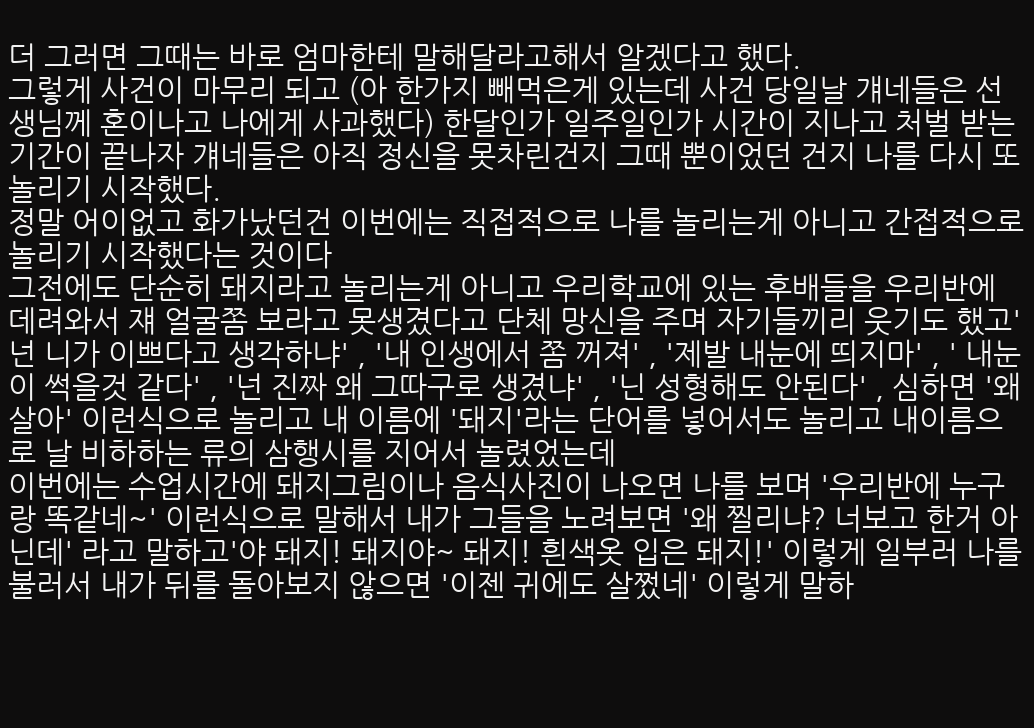더 그러면 그때는 바로 엄마한테 말해달라고해서 알겠다고 했다.
그렇게 사건이 마무리 되고 (아 한가지 빼먹은게 있는데 사건 당일날 걔네들은 선생님께 혼이나고 나에게 사과했다) 한달인가 일주일인가 시간이 지나고 처벌 받는 기간이 끝나자 걔네들은 아직 정신을 못차린건지 그때 뿐이었던 건지 나를 다시 또 놀리기 시작했다.
정말 어이없고 화가났던건 이번에는 직접적으로 나를 놀리는게 아니고 간접적으로 놀리기 시작했다는 것이다
그전에도 단순히 돼지라고 놀리는게 아니고 우리학교에 있는 후배들을 우리반에 데려와서 쟤 얼굴쫌 보라고 못생겼다고 단체 망신을 주며 자기들끼리 웃기도 했고'넌 니가 이쁘다고 생각하냐' , '내 인생에서 쫌 꺼져' , '제발 내눈에 띄지마' , ' 내눈이 썩을것 같다' , '넌 진짜 왜 그따구로 생겼냐' , '닌 성형해도 안된다' , 심하면 '왜 살아' 이런식으로 놀리고 내 이름에 '돼지'라는 단어를 넣어서도 놀리고 내이름으로 날 비하하는 류의 삼행시를 지어서 놀렸었는데
이번에는 수업시간에 돼지그림이나 음식사진이 나오면 나를 보며 '우리반에 누구랑 똑같네~' 이런식으로 말해서 내가 그들을 노려보면 '왜 찔리냐? 너보고 한거 아닌데' 라고 말하고'야 돼지! 돼지야~ 돼지! 흰색옷 입은 돼지!' 이렇게 일부러 나를 불러서 내가 뒤를 돌아보지 않으면 '이젠 귀에도 살쩠네' 이렇게 말하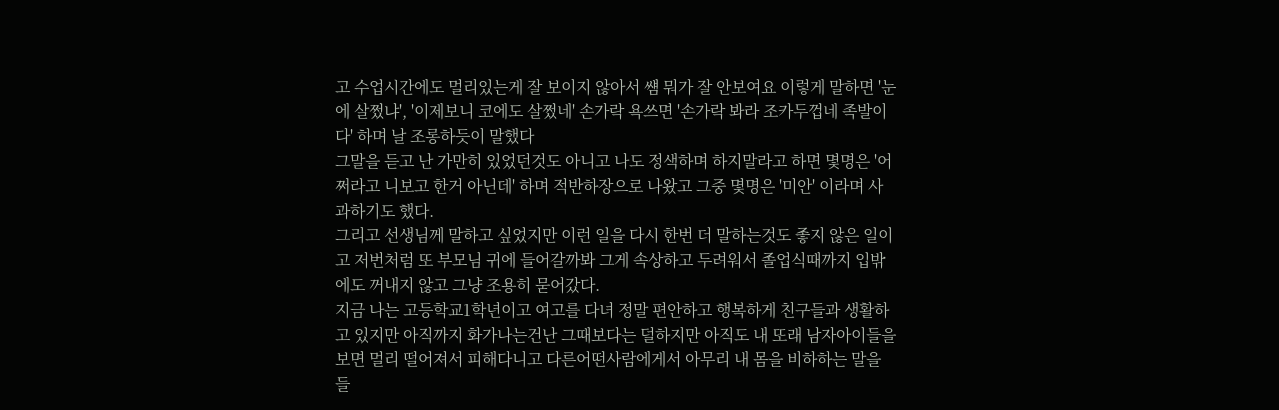고 수업시간에도 멀리있는게 잘 보이지 않아서 썜 뭐가 잘 안보여요 이렇게 말하면 '눈에 살쩠냐', '이제보니 코에도 살쩠네' 손가락 욕쓰면 '손가락 봐라 조카두껍네 족발이다' 하며 날 조롱하듯이 말했다
그말을 듣고 난 가만히 있었던것도 아니고 나도 정색하며 하지말라고 하면 몇명은 '어쩌라고 니보고 한거 아닌데' 하며 적반하장으로 나왔고 그중 몇명은 '미안' 이라며 사과하기도 했다.
그리고 선생님께 말하고 싶었지만 이런 일을 다시 한번 더 말하는것도 좋지 않은 일이고 저번처럼 또 부모님 귀에 들어갈까봐 그게 속상하고 두려워서 졸업식때까지 입밖에도 꺼내지 않고 그냥 조용히 묻어갔다.
지금 나는 고등학교1학년이고 여고를 다녀 정말 편안하고 행복하게 친구들과 생활하고 있지만 아직까지 화가나는건난 그때보다는 덜하지만 아직도 내 또래 남자아이들을 보면 멀리 떨어져서 피해다니고 다른어떤사람에게서 아무리 내 몸을 비하하는 말을 들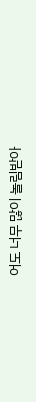어도 너무 많이 놀림받아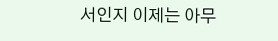서인지 이제는 아무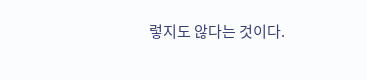렇지도 않다는 것이다.